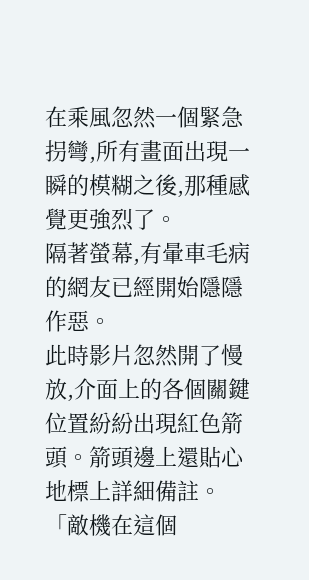在乘風忽然一個緊急拐彎,所有畫面出現一瞬的模糊之後,那種感覺更強烈了。
隔著螢幕,有暈車毛病的網友已經開始隱隱作惡。
此時影片忽然開了慢放,介面上的各個關鍵位置紛紛出現紅色箭頭。箭頭邊上還貼心地標上詳細備註。
「敵機在這個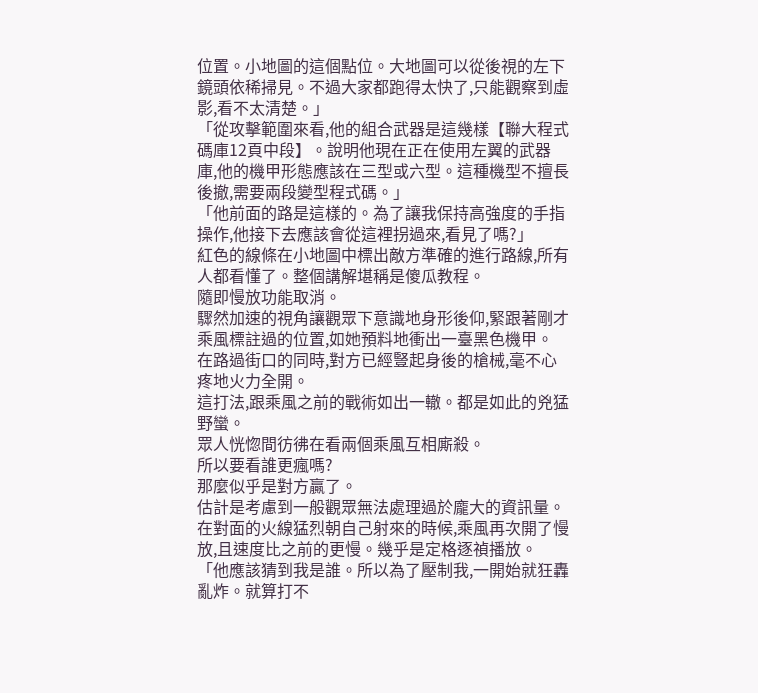位置。小地圖的這個點位。大地圖可以從後視的左下鏡頭依稀掃見。不過大家都跑得太快了,只能觀察到虛影,看不太清楚。」
「從攻擊範圍來看,他的組合武器是這幾樣【聯大程式碼庫12頁中段】。說明他現在正在使用左翼的武器庫,他的機甲形態應該在三型或六型。這種機型不擅長後撤,需要兩段變型程式碼。」
「他前面的路是這樣的。為了讓我保持高強度的手指操作,他接下去應該會從這裡拐過來,看見了嗎?」
紅色的線條在小地圖中標出敵方準確的進行路線,所有人都看懂了。整個講解堪稱是傻瓜教程。
隨即慢放功能取消。
驟然加速的視角讓觀眾下意識地身形後仰,緊跟著剛才乘風標註過的位置,如她預料地衝出一臺黑色機甲。
在路過街口的同時,對方已經豎起身後的槍械,毫不心疼地火力全開。
這打法,跟乘風之前的戰術如出一轍。都是如此的兇猛野蠻。
眾人恍惚間彷彿在看兩個乘風互相廝殺。
所以要看誰更瘋嗎?
那麼似乎是對方贏了。
估計是考慮到一般觀眾無法處理過於龐大的資訊量。在對面的火線猛烈朝自己射來的時候,乘風再次開了慢放,且速度比之前的更慢。幾乎是定格逐禎播放。
「他應該猜到我是誰。所以為了壓制我,一開始就狂轟亂炸。就算打不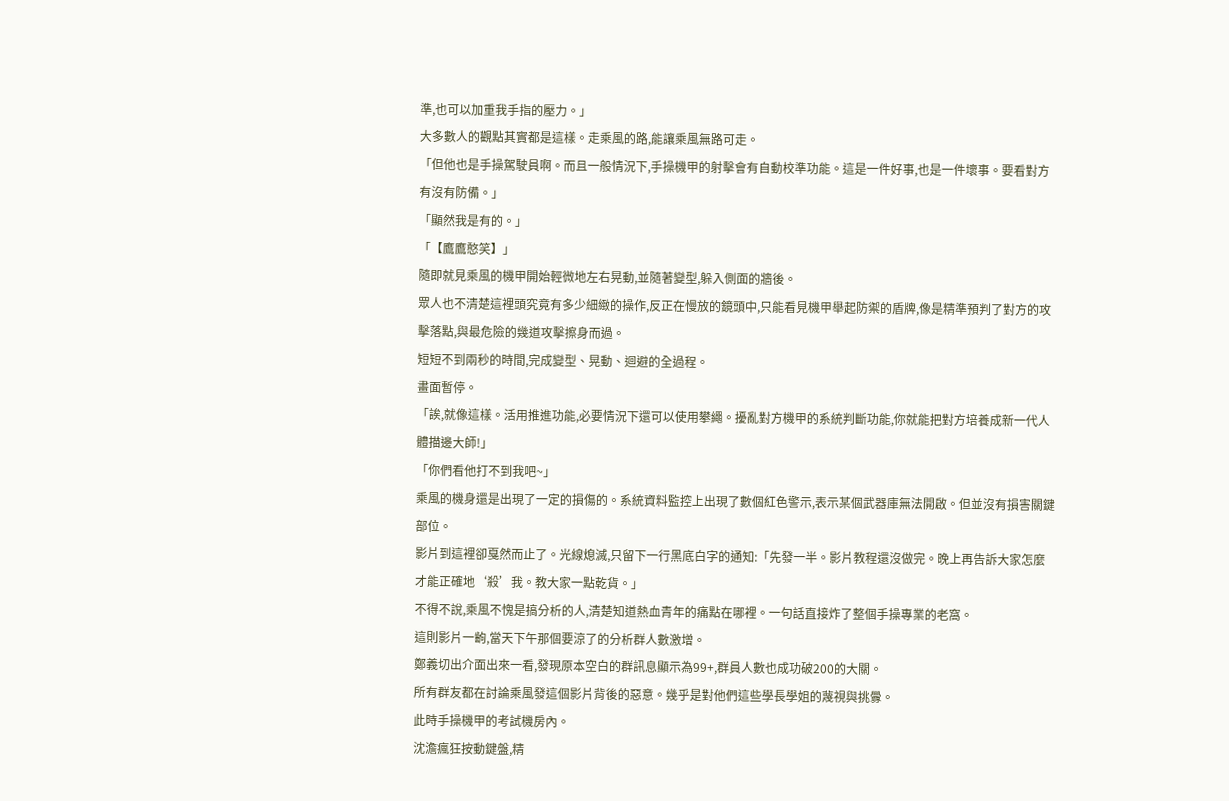準,也可以加重我手指的壓力。」
大多數人的觀點其實都是這樣。走乘風的路,能讓乘風無路可走。
「但他也是手操駕駛員啊。而且一般情況下,手操機甲的射擊會有自動校準功能。這是一件好事,也是一件壞事。要看對方有沒有防備。」
「顯然我是有的。」
「【鷹鷹憨笑】」
隨即就見乘風的機甲開始輕微地左右晃動,並隨著變型,躲入側面的牆後。
眾人也不清楚這裡頭究竟有多少細緻的操作,反正在慢放的鏡頭中,只能看見機甲舉起防禦的盾牌,像是精準預判了對方的攻擊落點,與最危險的幾道攻擊擦身而過。
短短不到兩秒的時間,完成變型、晃動、迴避的全過程。
畫面暫停。
「誒,就像這樣。活用推進功能,必要情況下還可以使用攀繩。擾亂對方機甲的系統判斷功能,你就能把對方培養成新一代人體描邊大師!」
「你們看他打不到我吧~」
乘風的機身還是出現了一定的損傷的。系統資料監控上出現了數個紅色警示,表示某個武器庫無法開啟。但並沒有損害關鍵部位。
影片到這裡卻戛然而止了。光線熄滅,只留下一行黑底白字的通知:「先發一半。影片教程還沒做完。晚上再告訴大家怎麼才能正確地‘殺’我。教大家一點乾貨。」
不得不說,乘風不愧是搞分析的人,清楚知道熱血青年的痛點在哪裡。一句話直接炸了整個手操專業的老窩。
這則影片一齣,當天下午那個要涼了的分析群人數激增。
鄭義切出介面出來一看,發現原本空白的群訊息顯示為99+,群員人數也成功破200的大關。
所有群友都在討論乘風發這個影片背後的惡意。幾乎是對他們這些學長學姐的蔑視與挑釁。
此時手操機甲的考試機房內。
沈澹瘋狂按動鍵盤,精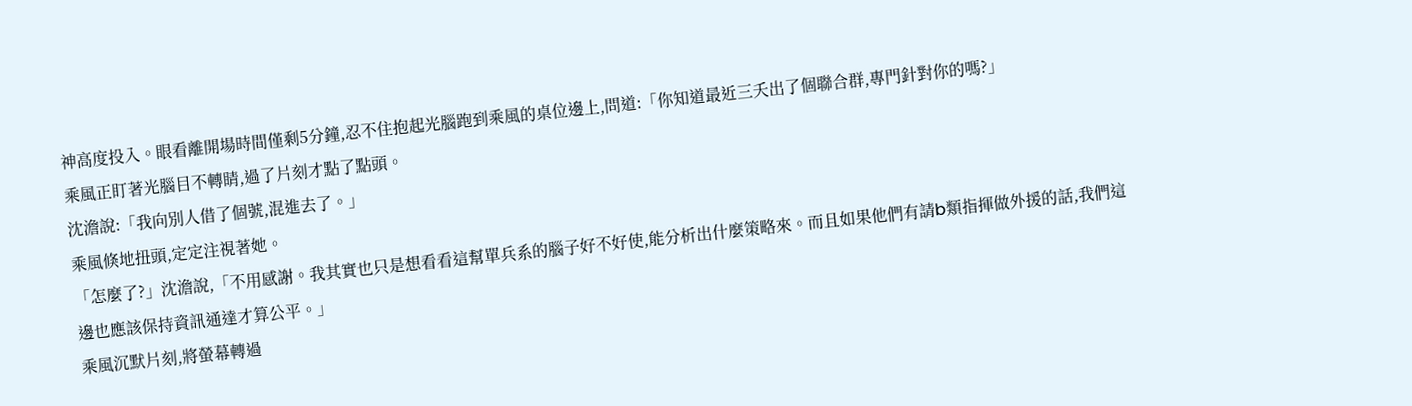神高度投入。眼看離開場時間僅剩5分鐘,忍不住抱起光腦跑到乘風的桌位邊上,問道:「你知道最近三夭出了個聯合群,專門針對你的嗎?」
乘風正盯著光腦目不轉睛,過了片刻才點了點頭。
沈澹說:「我向別人借了個號,混進去了。」
乘風倏地扭頭,定定注視著她。
「怎麼了?」沈澹說,「不用感謝。我其實也只是想看看這幫單兵系的腦子好不好使,能分析出什麼策略來。而且如果他們有請b類指揮做外援的話,我們這邊也應該保持資訊通達才算公平。」
乘風沉默片刻,將螢幕轉過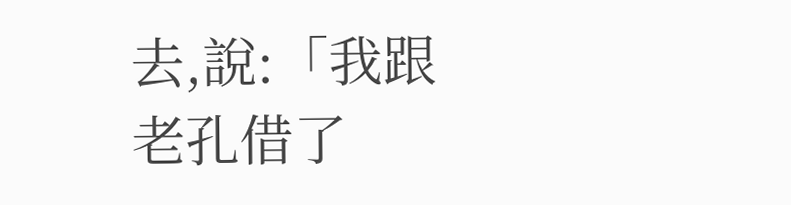去,說:「我跟老孔借了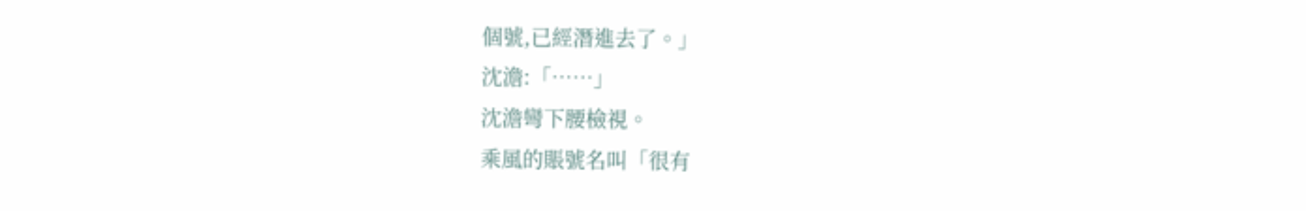個號,已經潛進去了。」
沈澹:「……」
沈澹彎下腰檢視。
乘風的賬號名叫「很有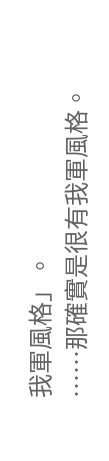我軍風格」。
……那確實是很有我軍風格。